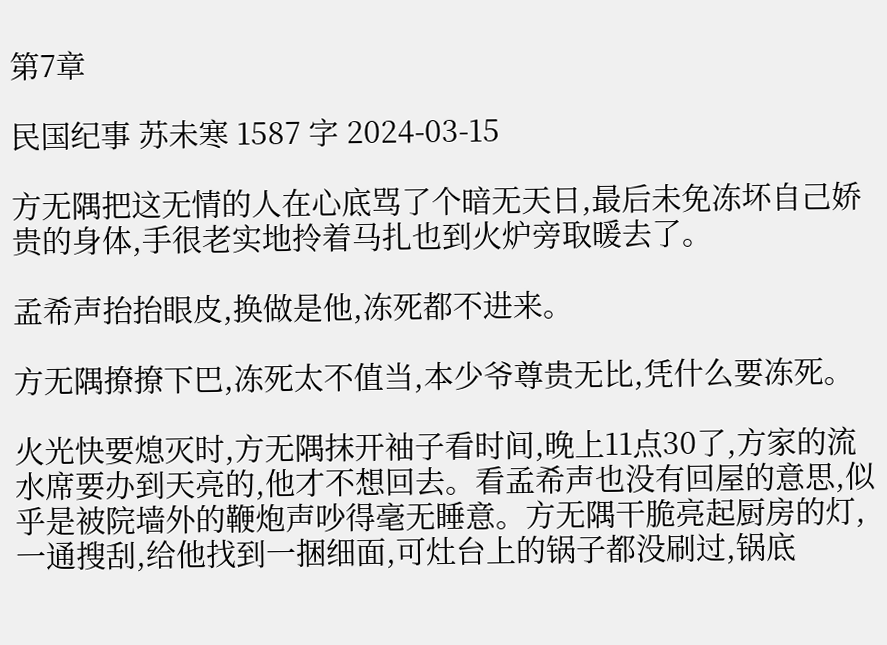第7章

民国纪事 苏未寒 1587 字 2024-03-15

方无隅把这无情的人在心底骂了个暗无天日,最后未免冻坏自己娇贵的身体,手很老实地拎着马扎也到火炉旁取暖去了。

孟希声抬抬眼皮,换做是他,冻死都不进来。

方无隅撩撩下巴,冻死太不值当,本少爷尊贵无比,凭什么要冻死。

火光快要熄灭时,方无隅抹开袖子看时间,晚上11点30了,方家的流水席要办到天亮的,他才不想回去。看孟希声也没有回屋的意思,似乎是被院墙外的鞭炮声吵得毫无睡意。方无隅干脆亮起厨房的灯,一通搜刮,给他找到一捆细面,可灶台上的锅子都没刷过,锅底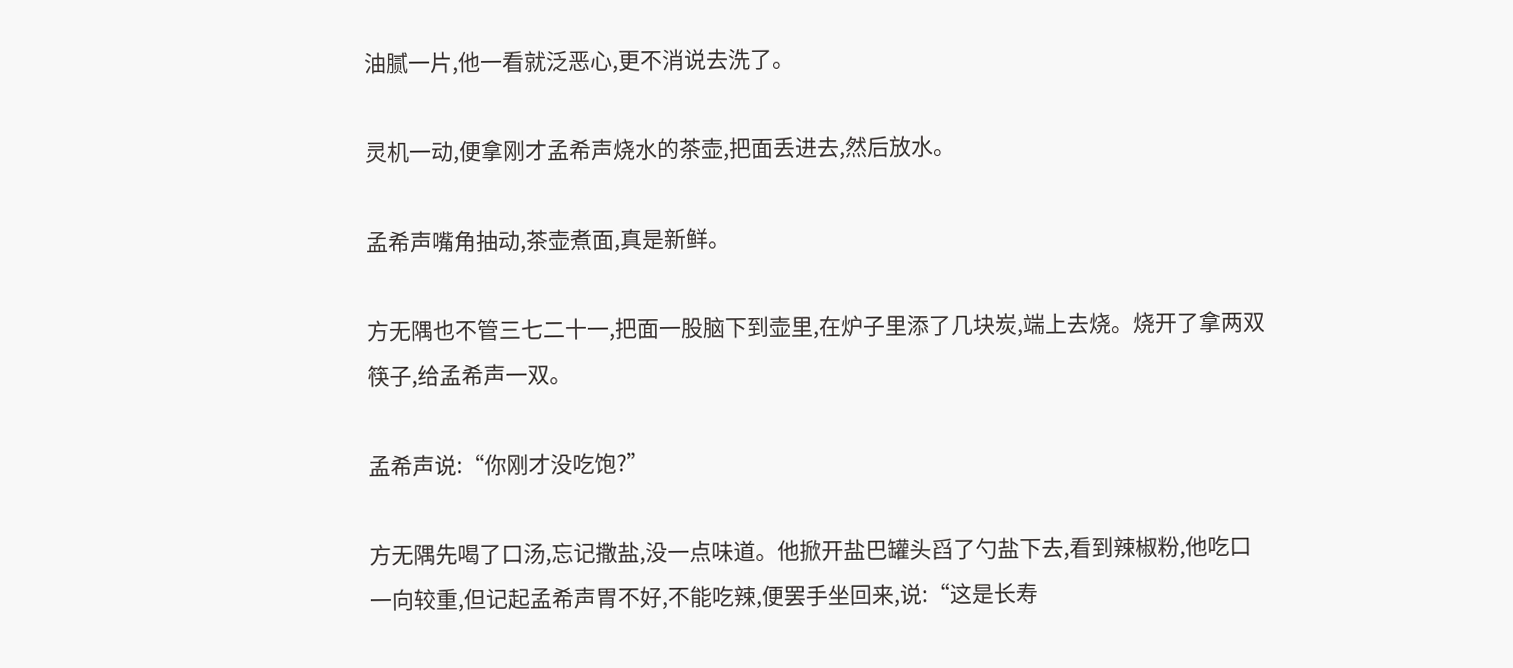油腻一片,他一看就泛恶心,更不消说去洗了。

灵机一动,便拿刚才孟希声烧水的茶壶,把面丢进去,然后放水。

孟希声嘴角抽动,茶壶煮面,真是新鲜。

方无隅也不管三七二十一,把面一股脑下到壶里,在炉子里添了几块炭,端上去烧。烧开了拿两双筷子,给孟希声一双。

孟希声说:“你刚才没吃饱?”

方无隅先喝了口汤,忘记撒盐,没一点味道。他掀开盐巴罐头舀了勺盐下去,看到辣椒粉,他吃口一向较重,但记起孟希声胃不好,不能吃辣,便罢手坐回来,说:“这是长寿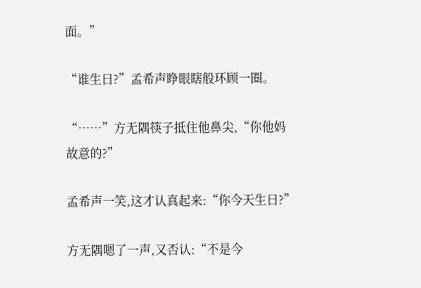面。”

“谁生日?”孟希声睁眼瞎般环顾一圈。

“……”方无隅筷子抵住他鼻尖,“你他妈故意的?”

孟希声一笑,这才认真起来:“你今天生日?”

方无隅嗯了一声,又否认:“不是今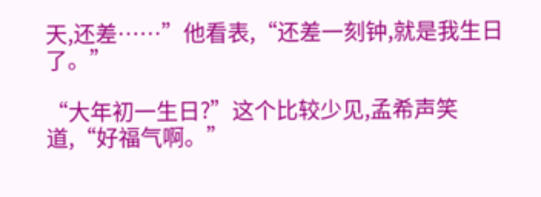天,还差……”他看表,“还差一刻钟,就是我生日了。”

“大年初一生日?”这个比较少见,孟希声笑道,“好福气啊。”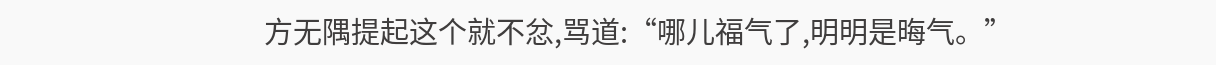方无隅提起这个就不忿,骂道:“哪儿福气了,明明是晦气。”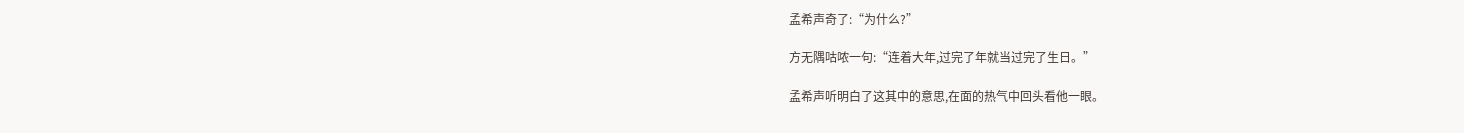孟希声奇了:“为什么?”

方无隅咕哝一句:“连着大年,过完了年就当过完了生日。”

孟希声听明白了这其中的意思,在面的热气中回头看他一眼。